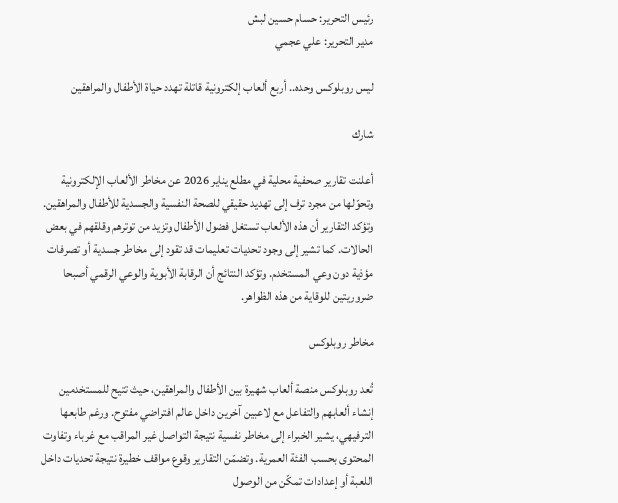رئيس التحرير: حسام حسين لبش
مدير التحرير: علي عجمي

ليس روبلوكس وحده.. أربع ألعاب إلكترونية قاتلة تهدد حياة الأطفال والمراهقين

شارك

أعلنت تقارير صحفية محلية في مطلع يناير 2026 عن مخاطر الألعاب الإلكترونية وتحوّلها من مجرد ترف إلى تهديد حقيقي للصحة النفسية والجسدية للأطفال والمراهقين. وتؤكد التقارير أن هذه الألعاب تستغل فضول الأطفال وتزيد من توترهم وقلقهم في بعض الحالات. كما تشير إلى وجود تحديات تعليمات قد تقود إلى مخاطر جسدية أو تصرفات مؤذية دون وعي المستخدم. وتؤكد النتائج أن الرقابة الأبوية والوعي الرقمي أصبحا ضروريتين للوقاية من هذه الظواهر.

مخاطر روبلوكس

تُعد روبلوكس منصة ألعاب شهيرة بين الأطفال والمراهقين، حيث تتيح للمستخدمين إنشاء ألعابهم والتفاعل مع لاعبين آخرين داخل عالم افتراضي مفتوح. ورغم طابعها الترفيهي، يشير الخبراء إلى مخاطر نفسية نتيجة التواصل غير المراقب مع غرباء وتفاوت المحتوى بحسب الفئة العمرية. وتضمّن التقارير وقوع مواقف خطيرة نتيجة تحديات داخل اللعبة أو إعدادات تمكّن من الوصول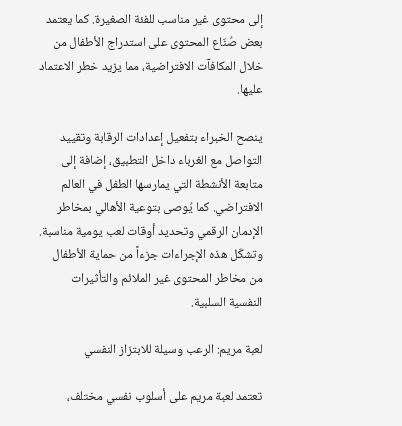إلى محتوى غير مناسب للفئة الصغيرة. كما يعتمد بعض صُنّاع المحتوى على استدراج الأطفال من خلال المكافآت الافتراضية، مما يزيد خطر الاعتماد عليها.

ينصح الخبراء بتفعيل إعدادات الرقابة وتقييد التواصل مع الغرباء داخل التطبيق، إضافة إلى متابعة الأنشطة التي يمارسها الطفل في العالم الافتراضي. كما يُوصى بتوعية الأهالي بمخاطر الإدمان الرقمي وتحديد أوقات لعب يومية مناسبة. وتشكّل هذه الإجراءات جزءاً من حماية الأطفال من مخاطر المحتوى غير الملائم والتأثيرات النفسية السلبية.

لعبة مريم: الرعب وسيلة للابتزاز النفسي

تعتمد لعبة مريم على أسلوب نفسي مختلف،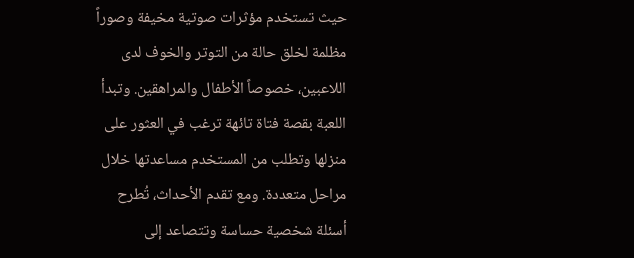حيث تستخدم مؤثرات صوتية مخيفة وصوراً مظلمة لخلق حالة من التوتر والخوف لدى اللاعبين، خصوصاً الأطفال والمراهقين. وتبدأ اللعبة بقصة فتاة تائهة ترغب في العثور على منزلها وتطلب من المستخدم مساعدتها خلال مراحل متعددة. ومع تقدم الأحداث، تُطرح أسئلة شخصية حساسة وتتصاعد إلى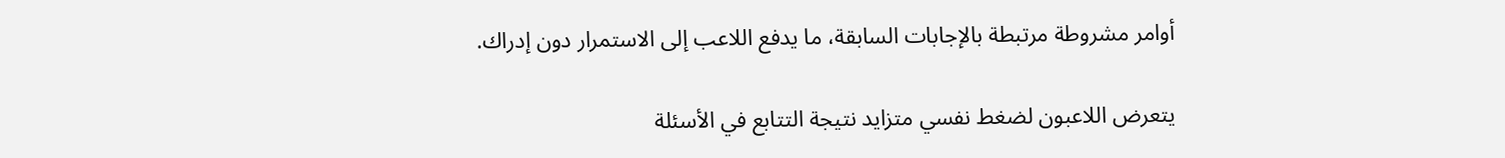أوامر مشروطة مرتبطة بالإجابات السابقة، ما يدفع اللاعب إلى الاستمرار دون إدراك.

يتعرض اللاعبون لضغط نفسي متزايد نتيجة التتابع في الأسئلة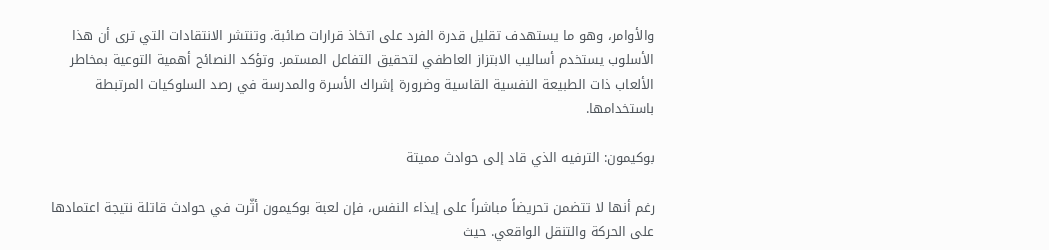والأوامر، وهو ما يستهدف تقليل قدرة الفرد على اتخاذ قرارات صائبة. وتنتشر الانتقادات التي ترى أن هذا الأسلوب يستخدم أساليب الابتزاز العاطفي لتحقيق التفاعل المستمر. وتؤكد النصائح أهمية التوعية بمخاطر الألعاب ذات الطبيعة النفسية القاسية وضرورة إشراك الأسرة والمدرسة في رصد السلوكيات المرتبطة باستخدامها.

بوكيمون: الترفيه الذي قاد إلى حوادث مميتة

رغم أنها لا تتضمن تحريضاً مباشراً على إيذاء النفس، فإن لعبة بوكيمون أثّرت في حوادث قاتلة نتيجة اعتمادها على الحركة والتنقل الواقعي. حيث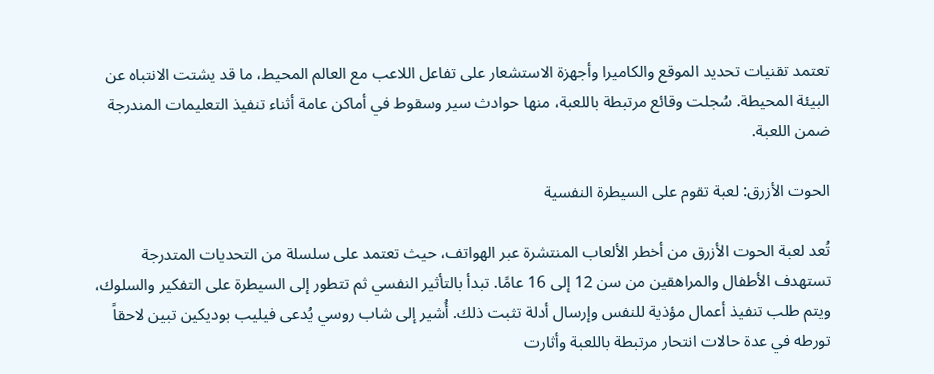تعتمد تقنيات تحديد الموقع والكاميرا وأجهزة الاستشعار على تفاعل اللاعب مع العالم المحيط، ما قد يشتت الانتباه عن البيئة المحيطة. سُجلت وقائع مرتبطة باللعبة، منها حوادث سير وسقوط في أماكن عامة أثناء تنفيذ التعليمات المندرجة ضمن اللعبة.

الحوت الأزرق: لعبة تقوم على السيطرة النفسية

تُعد لعبة الحوت الأزرق من أخطر الألعاب المنتشرة عبر الهواتف، حيث تعتمد على سلسلة من التحديات المتدرجة تستهدف الأطفال والمراهقين من سن 12 إلى 16 عامًا. تبدأ بالتأثير النفسي ثم تتطور إلى السيطرة على التفكير والسلوك، ويتم طلب تنفيذ أعمال مؤذية للنفس وإرسال أدلة تثبت ذلك. أُشير إلى شاب روسي يُدعى فيليب بوديكين تبين لاحقاً تورطه في عدة حالات انتحار مرتبطة باللعبة وأثارت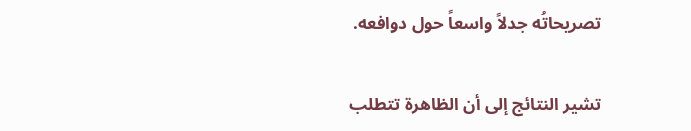تصريحاتُه جدلاً واسعاً حول دوافعه.

تشير النتائج إلى أن الظاهرة تتطلب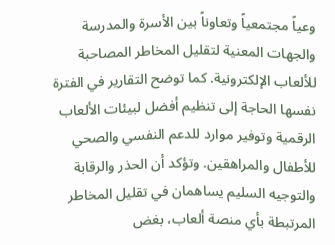وعياً مجتمعياً وتعاوناً بين الأسرة والمدرسة والجهات المعنية لتقليل المخاطر المصاحبة للألعاب الإلكترونية. كما توضح التقارير في الفترة نفسها الحاجة إلى تنظيم أفضل لبيئات الألعاب الرقمية وتوفير موارد للدعم النفسي والصحي للأطفال والمراهقين. وتؤكد أن الحذر والرقابة والتوجيه السليم يساهمان في تقليل المخاطر المرتبطة بأي منصة ألعاب، بغض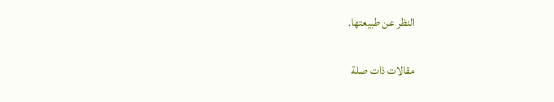النظر عن طبيعتها.

مقالات ذات صلة